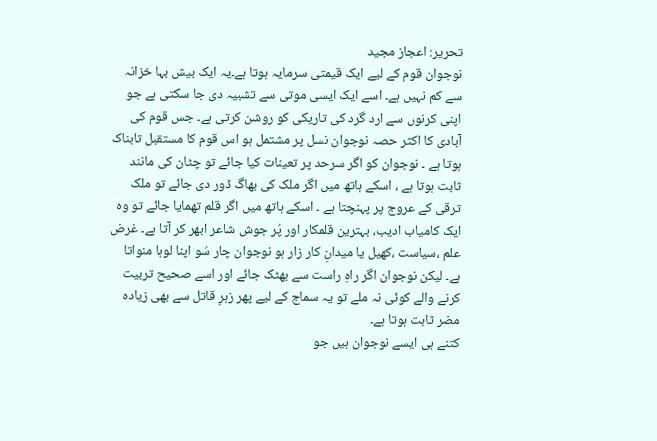تحریر: اعجاز مجید
نوجوان قوم کے لیے ایک قیمتی سرمایہ ہوتا ہے۔یہ ایک بیش بہا خزانہ سے کم نہیں ہے۔ اسے ایک ایسی موتی سے تشبیہ دی جا سکتی ہے جو اپنی کرنوں سے ارد گرد کی تاریکی کو روشن کرتی ہے۔ جس قوم کی آبادی کا اکثر حصہ نوجوان نسل پر مشتمل ہو اس قوم کا مستقبل تابناک ہوتا ہے ۔ نوجوان کو اگر سرحد پر تعینات کیا جائے تو چٹان کی مانند ثابت ہوتا ہے ، اسکے ہاتھ میں اگر ملک کی بھاگ ڈور دی جائے تو ملک ترقی کے عروج پر پہنچتا ہے ۔ اسکے ہاتھ میں اگر قلم تھمایا جائے تو وہ ایک کامیاب ادیب، بہترین قلمکار اور پُر جوش شاعر ابھر کر آتا ہے۔ غرض علم ،سیاست ،کھیل یا میدانِ کار زار ہو نوجوان چار سُو اپنا لوہا منواتا ہے۔ لیکن نوجوان اگر راہِ راست سے بھٹک جائے اور اسے صحیح تربیت کرنے والے کوئی نہ ملے تو یہ سماج کے لیے پھر زہرِ قاتل سے بھی زیادہ مضر ثابت ہوتا ہے۔
کتنے ہی ایسے نوجوان ہیں جو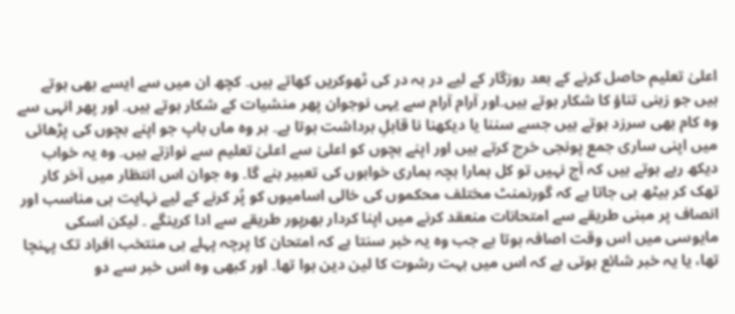اعلیٰ تعلیم حاصل کرنے کے بعد روزگار کے لیے در بہ در کی ٹھوکریں کھاتے ہیں۔ کچھ ان میں سے ایسے بھی ہوتے ہیں جو زہنی تناؤ کا شکار ہوتے ہیں۔اور آرام آرام سے یہی نوجوان پھر منشیات کے شکار ہوتے ہیں۔ اور پھر انہی سے وہ کام بھی سرزد ہوتے ہیں جسے سننا یا دیکھنا نا قابلِ برداشت ہوتا ہے۔ ہر وہ ماں باپ جو اپنے بچوں کی پڑھائی میں اپنی ساری جمع پونجی خرچ کرتے ہیں اور اپنے بچوں کو اعلیٰ سے اعلیٰ تعلیم سے نوازتے ہیں۔ وہ یہ خواب دیکھ رہے ہوتے ہیں کہ آج نہیں تو کل ہمارا بچہ ہماری خوابوں کی تعبیر بنے گا۔ وہ جوان اس انتظار میں آخر کار تھک کر بیٹھ ہی جاتا ہے کہ گورنمنٹ مختلف محکموں کی خالی اسامیوں کو پُر کرنے کے لیے نہایت ہی مناسب اور انصاف پر مبنی طریقے سے امتحانات منعقد کرنے میں اپنا کردار بھرپور طریقے سے ادا کرینگے ۔ لیکن اسکی مایوسی میں اس وقت اصافہ ہوتا ہے جب وہ یہ خبر سنتا ہے کہ امتحان کا پرچہ پہلے ہی منتخب افراد تک پہنچا تھا، یا یہ خبر شائع ہوتی ہے کہ اس میں بہت رشوت کا لین دین ہوا تھا۔ اور کبھی وہ اس خبر سے دو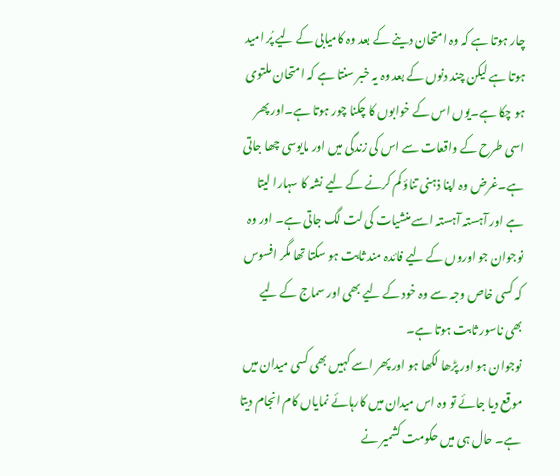چار ہوتا ہے کہ وہ امتحان دینے کے بعد وہ کامیابی کے لیے پُر امید ہوتا ہے لیکن چند دنوں کے بعد وہ یہ خبر سنتا ہے کہ امتحان ملتوی ہو چکا ہے۔یوں اس کے خوابوں کا چکنا چور ہوتا ہے۔اور پھر اسی طرح کے واقعات سے اس کی زندگی میں اور مایوسی چھا جاتی ہے۔غرض وہ اپنا ذہنی تناؤ کم کرنے کے لیے نشہ کا سہارا لیتا ہے اور آہستہ آہستہ اسے منشیات کی لت لگ جاتی ہے۔ اور وہ نوجوان جو اوروں کے لیے فائدہ مند ثابت ہو سکتا تھا مگر افسوس کہ کسی خاص وجہ سے وہ خود کے لیے بھی اور سماج کے لیے بھی ناسور ثابت ہوتا ہے۔
نوجوان ہو اور پڑھا لکھا ہو اور پھر اسے کہیں بھی کسی میدان میں موقع دیا جائے تو وہ اس میدان میں کارہائے نمایاں کام انجام دیتا ہے۔ حال ہی میں حکومت کشمیر نے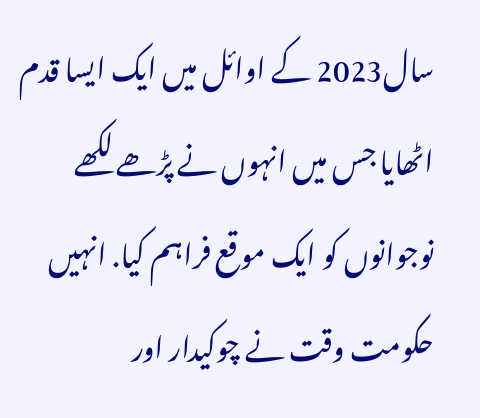سال2023 کے اوائل میں ایک ایسا قدم اٹھایا جس میں انہوں نے پڑھے لکھے نوجوانوں کو ایک موقع فراہم کیا. انہیں حکومت وقت نے چوکیدار اور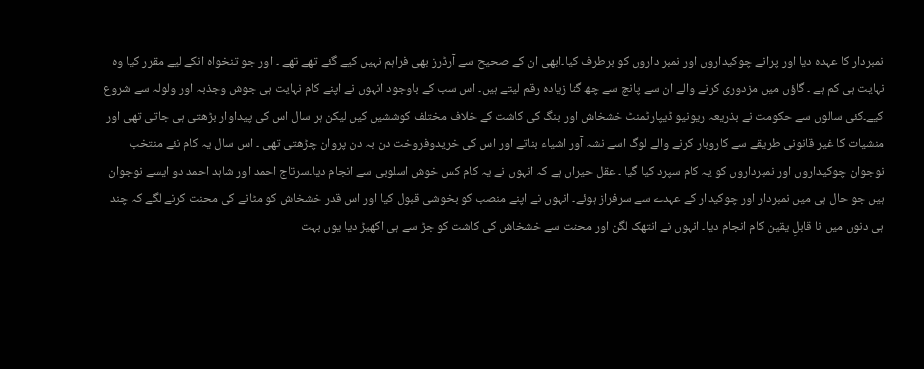نمبردار کا عہدہ دیا اور پرانے چوکیداروں اور نمبر داروں کو برطرف کیا۔ابھی ان کے صحیح سے آرڈرز بھی فراہم نہیں کیے گئے تھے تھے ۔ اور جو تنخواہ انکے لیے مقرر کیا وہ نہایت ہی کم ہے ۔ گاؤں میں مزدوری کرنے والے ان سے پانچ سے چھ گنا زیادہ رقم لیتے ہیں۔ اس سب کے باوجود انہوں نے اپنے کام نہایت ہی جوش وجذبہ اور ولولہ سے شروع کیے۔کئی سالوں سے حکومت نے بذریعہ ریونیو ڈیپارٹمنٹ خشخاش اور بنگ کی کاشت کے خلاف مختلف کوششیں کیں لیکن ہر سال اس کی پیداوار بڑھتی ہی جاتی تھی اور منشیات کا غیر قانونی طریقے سے کاروبار کرنے والے لوگ اسے نشہ آور اشیاء بناتے اور اس کی خریدوفروخت دن بہ دن پروان چڑھتی تھی ۔ اس سال یہ کام نئے منتخب نوجوان چوکیداروں اور نمبرداروں کو یہ کام سپرد کیا گیا ۔ عقل حیراں ہے کہ انہوں نے یہ کام کس خوش اسلوبی سے انجام دیا۔سرتاج احمد اور شاہد احمد دو ایسے نوجوان ہیں جو حال ہی میں نمبردار اور چوکیدار کے عہدے سے سرفراز ہوئے۔ انہوں نے اپنے منصب کو بخوشی قبول کیا اور اس قدر خشخاش کو مٹانے کی محنت کرنے لگے کہ چند ہی دنوں میں نا قابلِ یقین کام انجام دیا۔ انہوں نے انتھک لگن اور محنت سے خشخاش کی کاشت کو جڑ سے ہی اکھیڑ دیا یوں بہت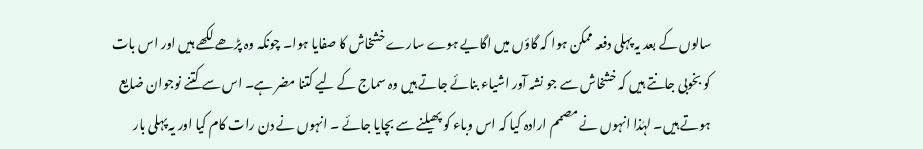سالوں کے بعد یہ پہلی دفعہ ممکن ہوا کہ گاؤں میں اگایے ہوے سارے خشخاش کا صفایا ہوا۔ چونکہ وہ پڑھے لکھے ہیں اور اس بات کو بخوبی جانتے ہیں کہ خشخاش سے جو نشہ آور اشیاء بنائے جاتے ہیں وہ سماج کے لیے کتنا مضر ہے۔ اس سے کتنے نوجوان ضایع ہوتے ہیں۔ لہٰذا انہوں نے مصمم ارادہ کیا کہ اس وباء کو پھیلنے سے بچایا جائے ۔ انہوں نے دن رات کام کیا اور یہ پہلی بار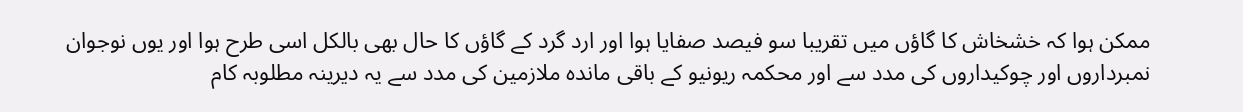ممکن ہوا کہ خشخاش کا گاؤں میں تقریبا سو فیصد صفایا ہوا اور ارد گرد کے گاؤں کا حال بھی بالکل اسی طرح ہوا اور یوں نوجوان نمبرداروں اور چوکیداروں کی مدد سے اور محکمہ ریونیو کے باقی ماندہ ملازمین کی مدد سے یہ دیرینہ مطلوبہ کام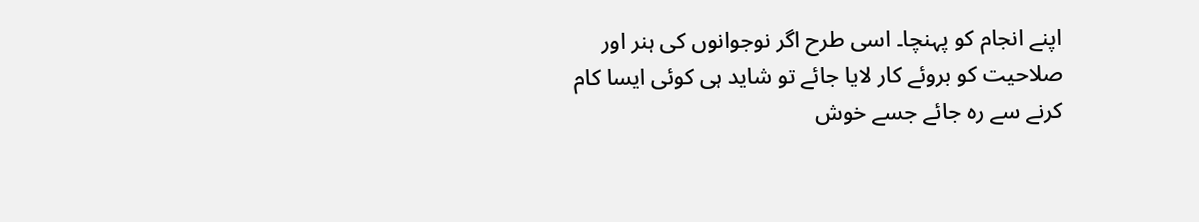اپنے انجام کو پہنچا۔ اسی طرح اگر نوجوانوں کی ہنر اور صلاحیت کو بروئے کار لایا جائے تو شاید ہی کوئی ایسا کام کرنے سے رہ جائے جسے خوش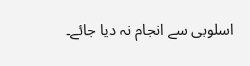اسلوبی سے انجام نہ دیا جائے۔